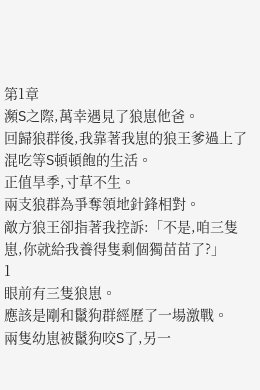第1章
瀕S之際,萬幸遇見了狼崽他爸。
回歸狼群後,我靠著我崽的狼王爹過上了混吃等S頓頓飽的生活。
正值旱季,寸草不生。
兩支狼群為爭奪領地針鋒相對。
敵方狼王卻指著我控訴:「不是,咱三隻崽,你就給我養得隻剩個獨苗苗了?」
1
眼前有三隻狼崽。
應該是剛和鬣狗群經歷了一場激戰。
兩隻幼崽被鬣狗咬S了,另一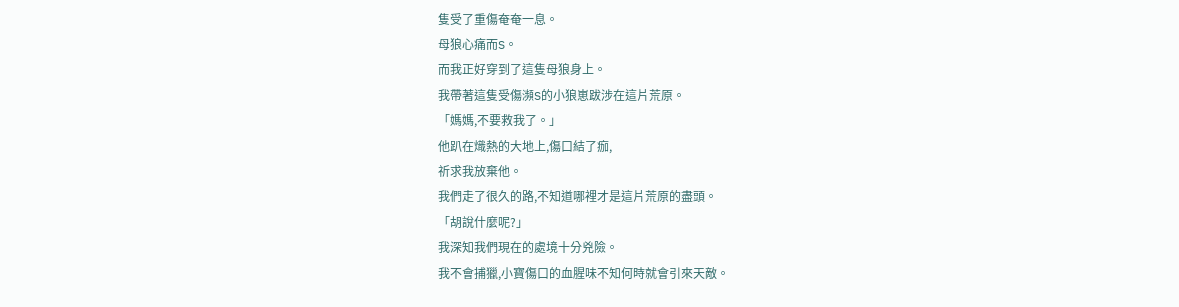隻受了重傷奄奄一息。
母狼心痛而S。
而我正好穿到了這隻母狼身上。
我帶著這隻受傷瀕S的小狼崽跋涉在這片荒原。
「媽媽,不要救我了。」
他趴在熾熱的大地上,傷口結了痂,
祈求我放棄他。
我們走了很久的路,不知道哪裡才是這片荒原的盡頭。
「胡說什麼呢?」
我深知我們現在的處境十分兇險。
我不會捕獵,小寶傷口的血腥味不知何時就會引來天敵。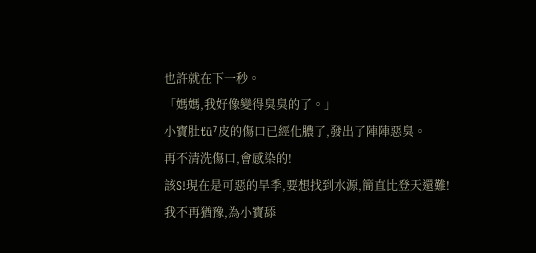也許就在下一秒。
「媽媽,我好像變得臭臭的了。」
小寶肚ťū⁷皮的傷口已經化膿了,發出了陣陣惡臭。
再不清洗傷口,會感染的!
該S!現在是可惡的旱季,要想找到水源,簡直比登天還難!
我不再猶豫,為小寶舔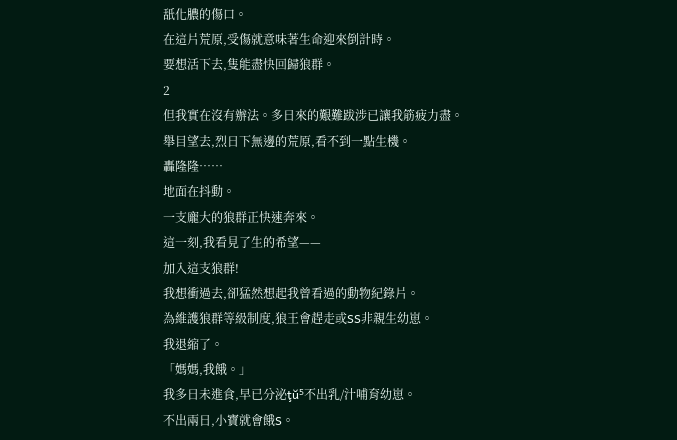舐化膿的傷口。
在這片荒原,受傷就意味著生命迎來倒計時。
要想活下去,隻能盡快回歸狼群。
2
但我實在沒有辦法。多日來的艱難跋涉已讓我筋疲力盡。
舉目望去,烈日下無邊的荒原,看不到一點生機。
轟隆隆……
地面在抖動。
一支龐大的狼群正快速奔來。
這一刻,我看見了生的希望——
加入這支狼群!
我想衝過去,卻猛然想起我曾看過的動物紀錄片。
為維護狼群等級制度,狼王會趕走或SS非親生幼崽。
我退縮了。
「媽媽,我餓。」
我多日未進食,早已分泌ţŭ⁵不出乳/汁哺育幼崽。
不出兩日,小寶就會餓S。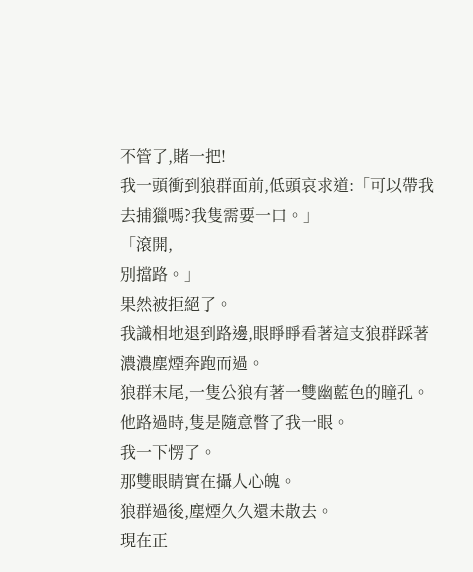不管了,賭一把!
我一頭衝到狼群面前,低頭哀求道:「可以帶我去捕獵嗎?我隻需要一口。」
「滾開,
別擋路。」
果然被拒絕了。
我識相地退到路邊,眼睜睜看著這支狼群踩著濃濃塵煙奔跑而過。
狼群末尾,一隻公狼有著一雙幽藍色的瞳孔。
他路過時,隻是隨意瞥了我一眼。
我一下愣了。
那雙眼睛實在攝人心魄。
狼群過後,塵煙久久還未散去。
現在正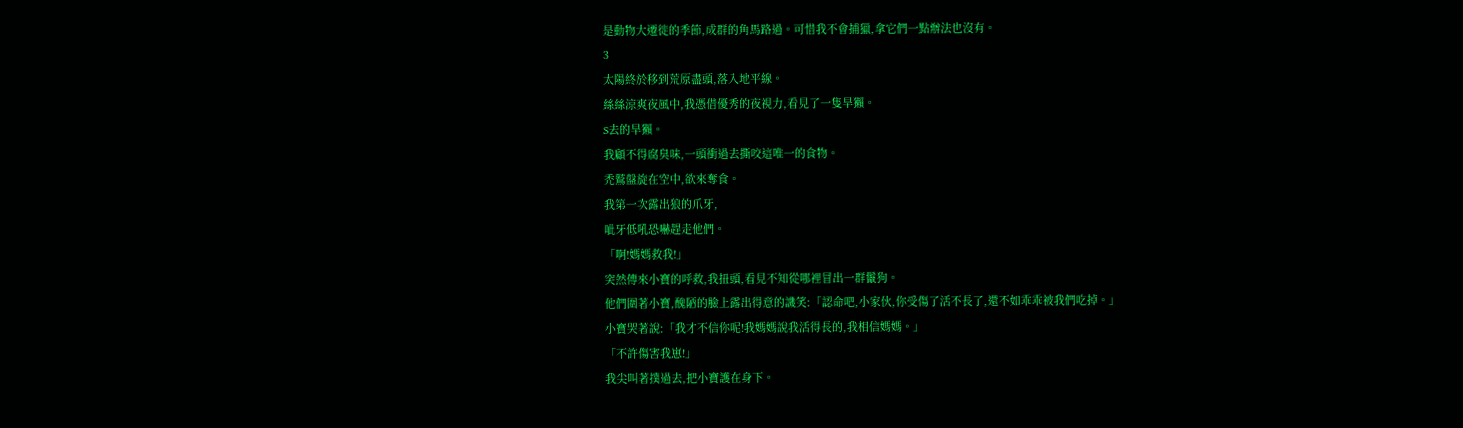是動物大遷徙的季節,成群的角馬路過。可惜我不會捕獵,拿它們一點辦法也沒有。
3
太陽終於移到荒原盡頭,落入地平線。
絲絲涼爽夜風中,我憑借優秀的夜視力,看見了一隻旱獺。
S去的旱獺。
我顧不得腐臭味,一頭衝過去撕咬這唯一的食物。
禿鷲盤旋在空中,欲來奪食。
我第一次露出狼的爪牙,
呲牙低吼恐嚇趕走他們。
「啊!媽媽救我!」
突然傳來小寶的呼救,我扭頭,看見不知從哪裡冒出一群鬣狗。
他們圍著小寶,醜陋的臉上露出得意的譏笑:「認命吧,小家伙,你受傷了活不長了,還不如乖乖被我們吃掉。」
小寶哭著說:「我才不信你呢!我媽媽說我活得長的,我相信媽媽。」
「不許傷害我崽!」
我尖叫著撲過去,把小寶護在身下。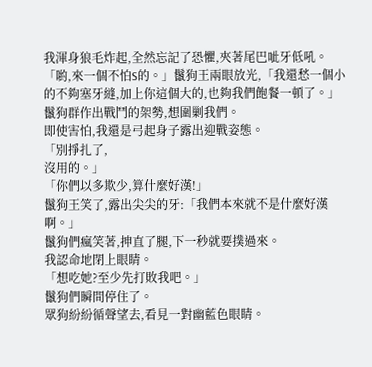我渾身狼毛炸起,全然忘記了恐懼,夾著尾巴呲牙低吼。
「喲,來一個不怕S的。」鬣狗王兩眼放光,「我還愁一個小的不夠塞牙縫,加上你這個大的,也夠我們飽餐一頓了。」
鬣狗群作出戰鬥的架勢,想圍剿我們。
即使害怕,我還是弓起身子露出迎戰姿態。
「別掙扎了,
沒用的。」
「你們以多欺少,算什麼好漢!」
鬣狗王笑了,露出尖尖的牙:「我們本來就不是什麼好漢啊。」
鬣狗們瘋笑著,抻直了腿,下一秒就要撲過來。
我認命地閉上眼睛。
「想吃她?至少先打敗我吧。」
鬣狗們瞬間停住了。
眾狗紛紛循聲望去,看見一對幽藍色眼睛。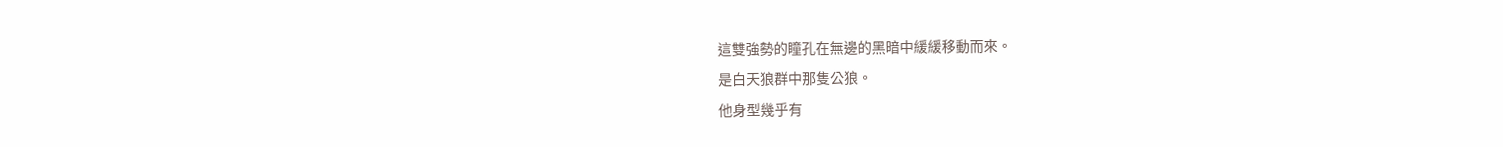這雙強勢的瞳孔在無邊的黑暗中緩緩移動而來。
是白天狼群中那隻公狼。
他身型幾乎有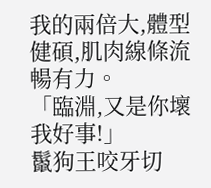我的兩倍大,體型健碩,肌肉線條流暢有力。
「臨淵,又是你壞我好事!」
鬣狗王咬牙切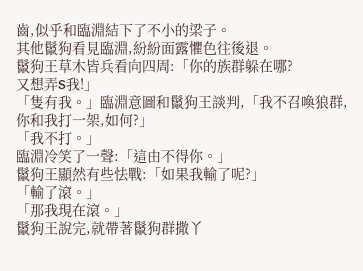齒,似乎和臨淵結下了不小的梁子。
其他鬣狗看見臨淵,紛紛面露懼色往後退。
鬣狗王草木皆兵看向四周:「你的族群躲在哪?
又想弄S我!」
「隻有我。」臨淵意圖和鬣狗王談判,「我不召喚狼群,你和我打一架,如何?」
「我不打。」
臨淵冷笑了一聲:「這由不得你。」
鬣狗王顯然有些怯戰:「如果我輸了呢?」
「輸了滾。」
「那我現在滾。」
鬣狗王說完,就帶著鬣狗群撒丫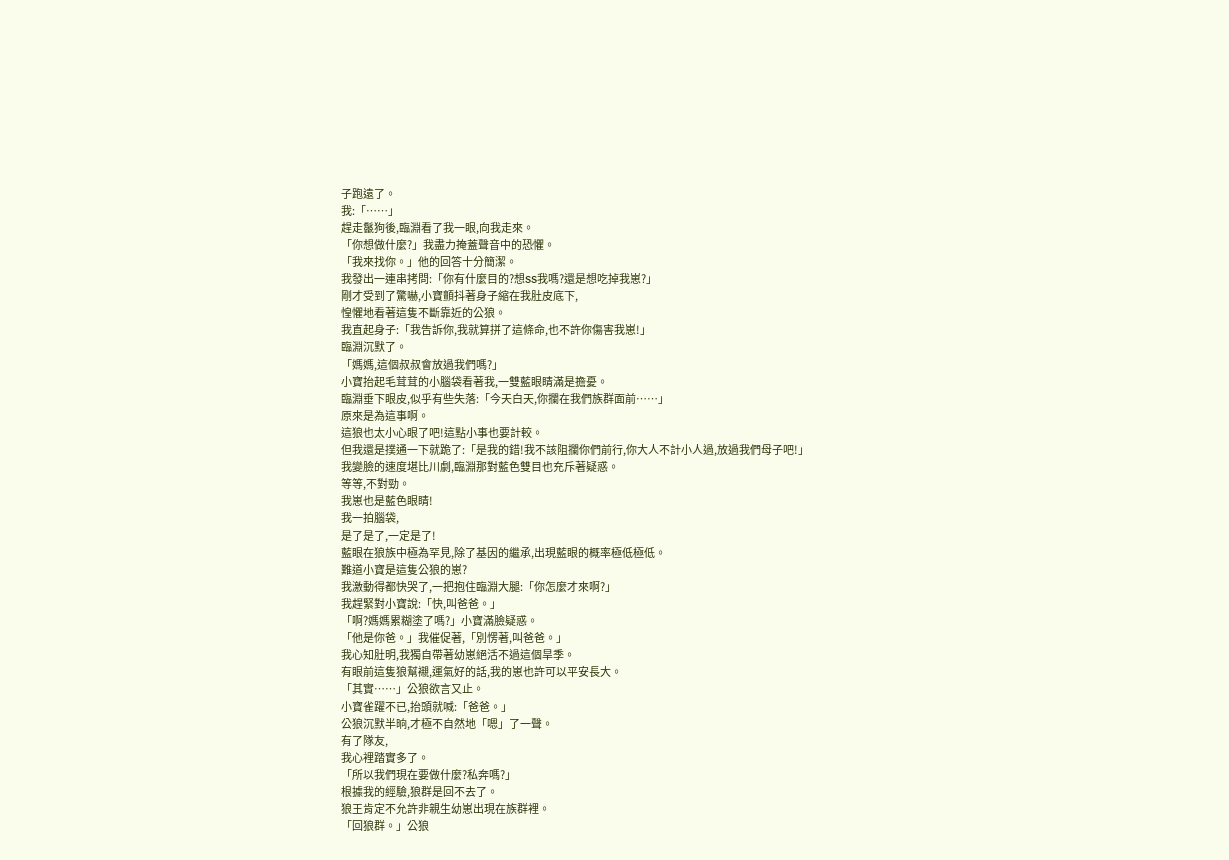子跑遠了。
我:「……」
趕走鬣狗後,臨淵看了我一眼,向我走來。
「你想做什麼?」我盡力掩蓋聲音中的恐懼。
「我來找你。」他的回答十分簡潔。
我發出一連串拷問:「你有什麼目的?想SS我嗎?還是想吃掉我崽?」
剛才受到了驚嚇,小寶顫抖著身子縮在我肚皮底下,
惶懼地看著這隻不斷靠近的公狼。
我直起身子:「我告訴你,我就算拼了這條命,也不許你傷害我崽!」
臨淵沉默了。
「媽媽,這個叔叔會放過我們嗎?」
小寶抬起毛茸茸的小腦袋看著我,一雙藍眼睛滿是擔憂。
臨淵垂下眼皮,似乎有些失落:「今天白天,你攔在我們族群面前……」
原來是為這事啊。
這狼也太小心眼了吧!這點小事也要計較。
但我還是撲通一下就跪了:「是我的錯!我不該阻攔你們前行,你大人不計小人過,放過我們母子吧!」
我變臉的速度堪比川劇,臨淵那對藍色雙目也充斥著疑惑。
等等,不對勁。
我崽也是藍色眼睛!
我一拍腦袋,
是了是了,一定是了!
藍眼在狼族中極為罕見,除了基因的繼承,出現藍眼的概率極低極低。
難道小寶是這隻公狼的崽?
我激動得都快哭了,一把抱住臨淵大腿:「你怎麼才來啊?」
我趕緊對小寶說:「快,叫爸爸。」
「啊?媽媽累糊塗了嗎?」小寶滿臉疑惑。
「他是你爸。」我催促著,「別愣著,叫爸爸。」
我心知肚明,我獨自帶著幼崽絕活不過這個旱季。
有眼前這隻狼幫襯,運氣好的話,我的崽也許可以平安長大。
「其實……」公狼欲言又止。
小寶雀躍不已,抬頭就喊:「爸爸。」
公狼沉默半晌,才極不自然地「嗯」了一聲。
有了隊友,
我心裡踏實多了。
「所以我們現在要做什麼?私奔嗎?」
根據我的經驗,狼群是回不去了。
狼王肯定不允許非親生幼崽出現在族群裡。
「回狼群。」公狼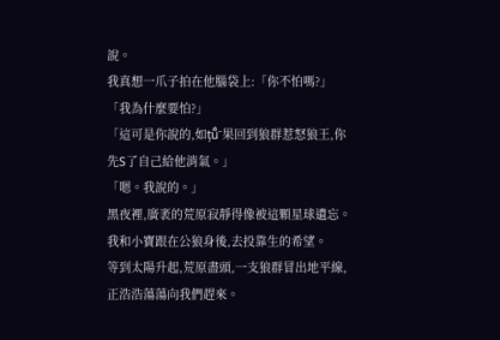說。
我真想一爪子拍在他腦袋上:「你不怕嗎?」
「我為什麼要怕?」
「這可是你說的,如țũ̂⁻果回到狼群惹怒狼王,你先S了自己給他消氣。」
「嗯。我說的。」
黑夜裡,廣袤的荒原寂靜得像被這顆星球遺忘。
我和小寶跟在公狼身後,去投靠生的希望。
等到太陽升起,荒原盡頭,一支狼群冒出地平線,正浩浩蕩蕩向我們趕來。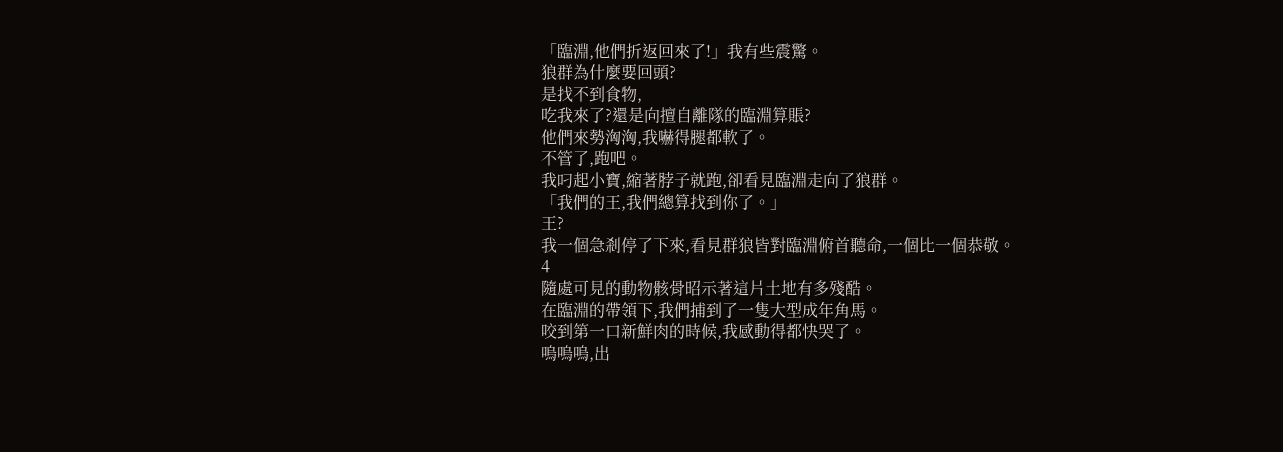「臨淵,他們折返回來了!」我有些震驚。
狼群為什麼要回頭?
是找不到食物,
吃我來了?還是向擅自離隊的臨淵算賬?
他們來勢洶洶,我嚇得腿都軟了。
不管了,跑吧。
我叼起小寶,縮著脖子就跑,卻看見臨淵走向了狼群。
「我們的王,我們總算找到你了。」
王?
我一個急剎停了下來,看見群狼皆對臨淵俯首聽命,一個比一個恭敬。
4
隨處可見的動物骸骨昭示著這片土地有多殘酷。
在臨淵的帶領下,我們捕到了一隻大型成年角馬。
咬到第一口新鮮肉的時候,我感動得都快哭了。
嗚嗚嗚,出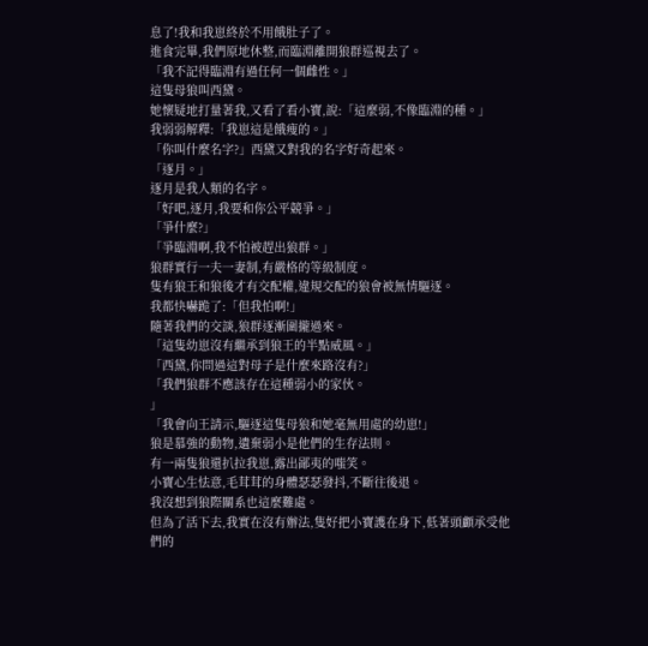息了!我和我崽終於不用餓肚子了。
進食完畢,我們原地休整,而臨淵離開狼群巡視去了。
「我不記得臨淵有過任何一個雌性。」
這隻母狼叫西黛。
她懷疑地打量著我,又看了看小寶,說:「這麼弱,不像臨淵的種。」
我弱弱解釋:「我崽這是餓瘦的。」
「你叫什麼名字?」西黛又對我的名字好奇起來。
「逐月。」
逐月是我人類的名字。
「好吧,逐月,我要和你公平競爭。」
「爭什麼?」
「爭臨淵啊,我不怕被趕出狼群。」
狼群實行一夫一妻制,有嚴格的等級制度。
隻有狼王和狼後才有交配權,違規交配的狼會被無情驅逐。
我都快嚇跪了:「但我怕啊!」
隨著我們的交談,狼群逐漸圍攏過來。
「這隻幼崽沒有繼承到狼王的半點威風。」
「西黛,你問過這對母子是什麼來路沒有?」
「我們狼群不應該存在這種弱小的家伙。
」
「我會向王請示,驅逐這隻母狼和她毫無用處的幼崽!」
狼是慕強的動物,遺棄弱小是他們的生存法則。
有一兩隻狼還扒拉我崽,露出鄙夷的嗤笑。
小寶心生怯意,毛茸茸的身體瑟瑟發抖,不斷往後退。
我沒想到狼際關系也這麼難處。
但為了活下去,我實在沒有辦法,隻好把小寶護在身下,低著頭顱承受他們的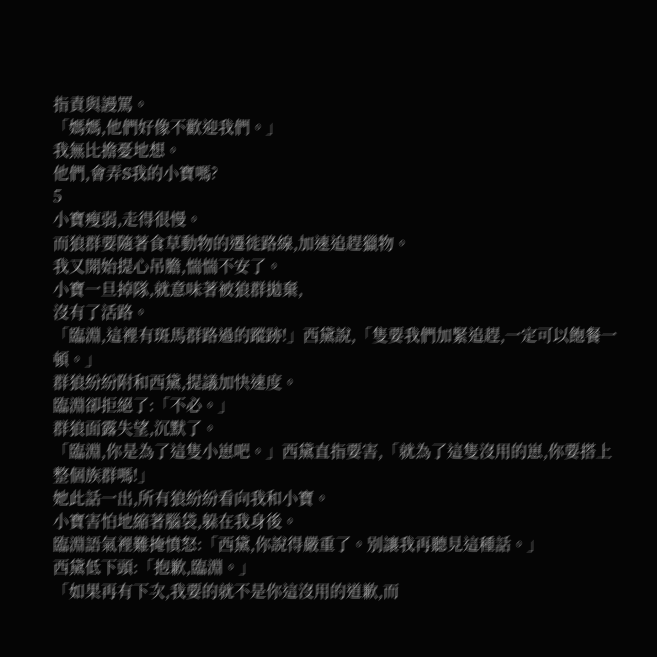指責與謾罵。
「媽媽,他們好像不歡迎我們。」
我無比擔憂地想。
他們,會弄S我的小寶嗎?
5
小寶瘦弱,走得很慢。
而狼群要隨著食草動物的遷徙路線,加速追趕獵物。
我又開始提心吊膽,惴惴不安了。
小寶一旦掉隊,就意味著被狼群拋棄,
沒有了活路。
「臨淵,這裡有斑馬群路過的蹤跡!」西黛說,「隻要我們加緊追趕,一定可以飽餐一頓。」
群狼紛紛附和西黛,提議加快速度。
臨淵卻拒絕了:「不必。」
群狼面露失望,沉默了。
「臨淵,你是為了這隻小崽吧。」西黛直指要害,「就為了這隻沒用的崽,你要搭上整個族群嗎!」
她此話一出,所有狼紛紛看向我和小寶。
小寶害怕地縮著腦袋,躲在我身後。
臨淵語氣裡難掩憤怒:「西黛,你說得嚴重了。別讓我再聽見這種話。」
西黛低下頭:「抱歉,臨淵。」
「如果再有下次,我要的就不是你這沒用的道歉,而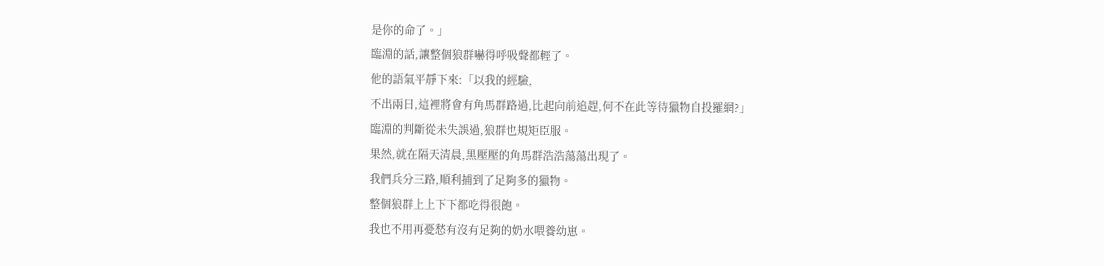是你的命了。」
臨淵的話,讓整個狼群嚇得呼吸聲都輕了。
他的語氣平靜下來:「以我的經驗,
不出兩日,這裡將會有角馬群路過,比起向前追趕,何不在此等待獵物自投羅網?」
臨淵的判斷從未失誤過,狼群也規矩臣服。
果然,就在隔天清晨,黑壓壓的角馬群浩浩蕩蕩出現了。
我們兵分三路,順利捕到了足夠多的獵物。
整個狼群上上下下都吃得很飽。
我也不用再憂愁有沒有足夠的奶水喂養幼崽。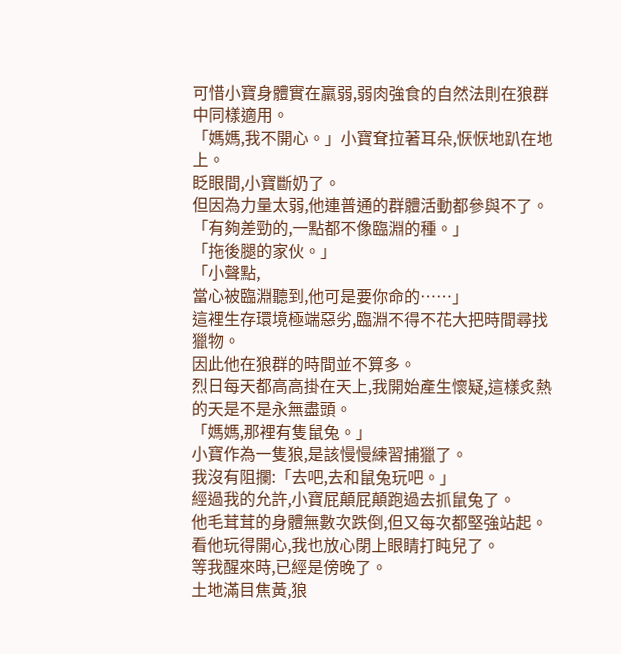可惜小寶身體實在羸弱,弱肉強食的自然法則在狼群中同樣適用。
「媽媽,我不開心。」小寶耷拉著耳朵,恹恹地趴在地上。
眨眼間,小寶斷奶了。
但因為力量太弱,他連普通的群體活動都參與不了。
「有夠差勁的,一點都不像臨淵的種。」
「拖後腿的家伙。」
「小聲點,
當心被臨淵聽到,他可是要你命的……」
這裡生存環境極端惡劣,臨淵不得不花大把時間尋找獵物。
因此他在狼群的時間並不算多。
烈日每天都高高掛在天上,我開始產生懷疑,這樣炙熱的天是不是永無盡頭。
「媽媽,那裡有隻鼠兔。」
小寶作為一隻狼,是該慢慢練習捕獵了。
我沒有阻攔:「去吧,去和鼠兔玩吧。」
經過我的允許,小寶屁顛屁顛跑過去抓鼠兔了。
他毛茸茸的身體無數次跌倒,但又每次都堅強站起。
看他玩得開心,我也放心閉上眼睛打盹兒了。
等我醒來時,已經是傍晚了。
土地滿目焦黃,狼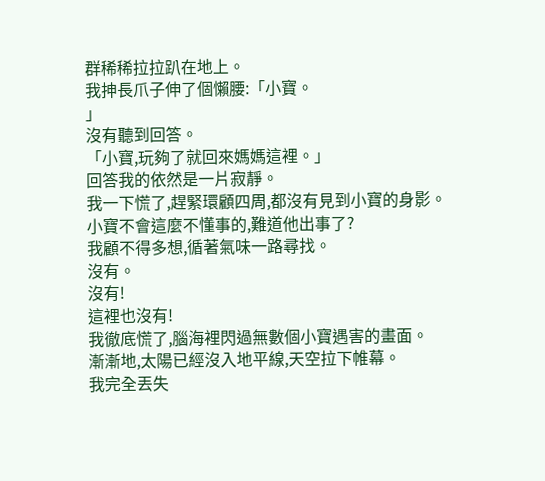群稀稀拉拉趴在地上。
我抻長爪子伸了個懶腰:「小寶。
」
沒有聽到回答。
「小寶,玩夠了就回來媽媽這裡。」
回答我的依然是一片寂靜。
我一下慌了,趕緊環顧四周,都沒有見到小寶的身影。
小寶不會這麼不懂事的,難道他出事了?
我顧不得多想,循著氣味一路尋找。
沒有。
沒有!
這裡也沒有!
我徹底慌了,腦海裡閃過無數個小寶遇害的畫面。
漸漸地,太陽已經沒入地平線,天空拉下帷幕。
我完全丟失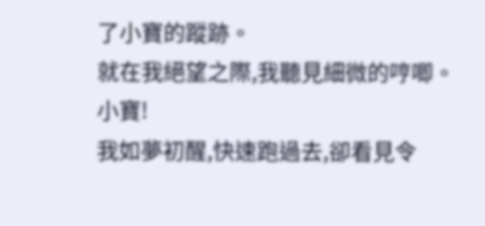了小寶的蹤跡。
就在我絕望之際,我聽見細微的哼唧。
小寶!
我如夢初醒,快速跑過去,卻看見令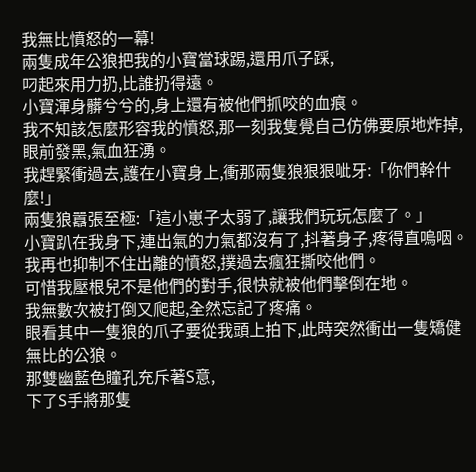我無比憤怒的一幕!
兩隻成年公狼把我的小寶當球踢,還用爪子踩,
叼起來用力扔,比誰扔得遠。
小寶渾身髒兮兮的,身上還有被他們抓咬的血痕。
我不知該怎麼形容我的憤怒,那一刻我隻覺自己仿佛要原地炸掉,眼前發黑,氣血狂湧。
我趕緊衝過去,護在小寶身上,衝那兩隻狼狠狠呲牙:「你們幹什麼!」
兩隻狼囂張至極:「這小崽子太弱了,讓我們玩玩怎麼了。」
小寶趴在我身下,連出氣的力氣都沒有了,抖著身子,疼得直嗚咽。
我再也抑制不住出離的憤怒,撲過去瘋狂撕咬他們。
可惜我壓根兒不是他們的對手,很快就被他們擊倒在地。
我無數次被打倒又爬起,全然忘記了疼痛。
眼看其中一隻狼的爪子要從我頭上拍下,此時突然衝出一隻矯健無比的公狼。
那雙幽藍色瞳孔充斥著S意,
下了S手將那隻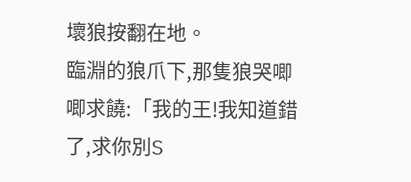壞狼按翻在地。
臨淵的狼爪下,那隻狼哭唧唧求饒:「我的王!我知道錯了,求你別S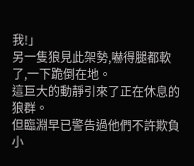我!」
另一隻狼見此架勢,嚇得腿都軟了,一下跪倒在地。
這巨大的動靜引來了正在休息的狼群。
但臨淵早已警告過他們不許欺負小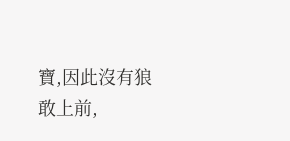寶,因此沒有狼敢上前,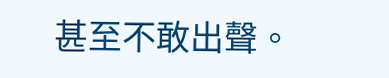甚至不敢出聲。